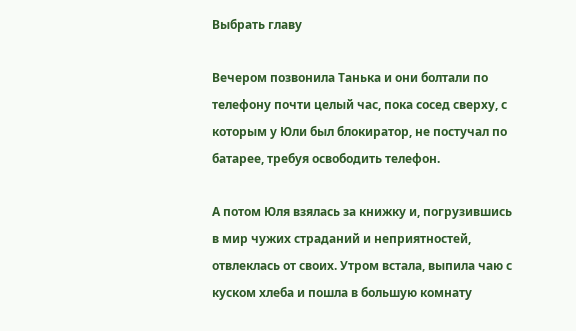Выбрать главу

Вечером позвонила Танька и они болтали по телефону почти целый час, пока сосед сверху, с которым у Юли был блокиратор, не постучал по батарее, требуя освободить телефон.

А потом Юля взялась за книжку и, погрузившись в мир чужих страданий и неприятностей, отвлеклась от своих. Утром встала, выпила чаю с куском хлеба и пошла в большую комнату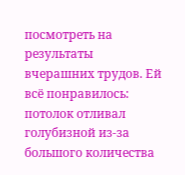посмотреть на результаты вчерашних трудов. Ей всё понравилось: потолок отливал голубизной из-за большого количества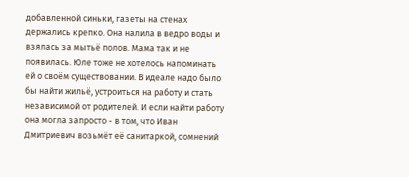добавленной синьки, газеты на стенах держались крепко. Она налила в ведро воды и взялась за мытьё полов. Мама так и не появилась. Юле тоже не хотелось напоминать ей о своём существовании. В идеале надо было бы найти жильё, устроиться на работу и стать независимой от родителей. И если найти работу она могла запросто - в том, что Иван Дмитриевич возьмёт её санитаркой, сомнений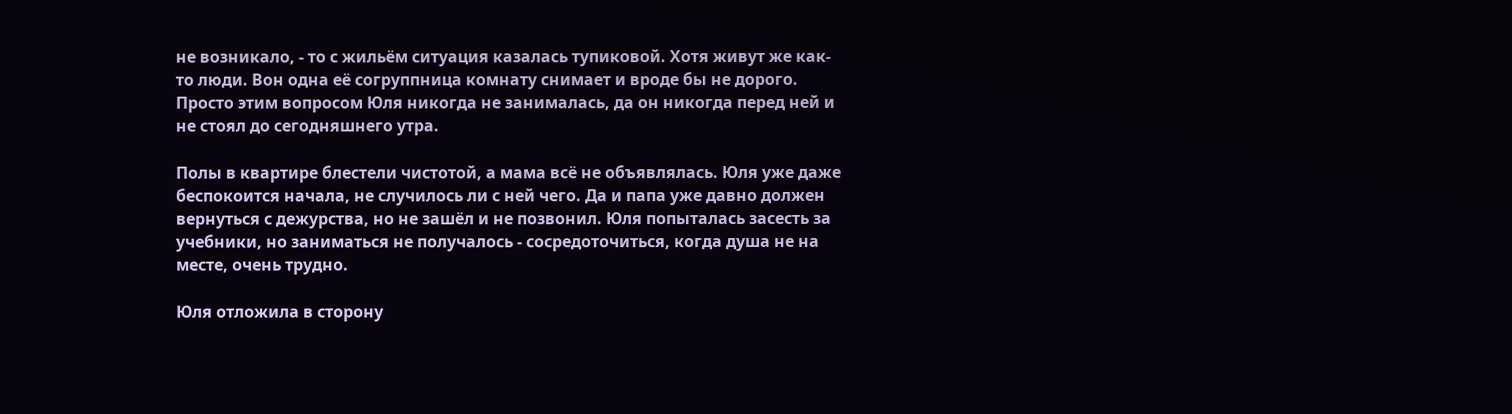не возникало, - то с жильём ситуация казалась тупиковой. Хотя живут же как-то люди. Вон одна её согруппница комнату снимает и вроде бы не дорого. Просто этим вопросом Юля никогда не занималась, да он никогда перед ней и не стоял до сегодняшнего утра.

Полы в квартире блестели чистотой, а мама всё не объявлялась. Юля уже даже беспокоится начала, не случилось ли с ней чего. Да и папа уже давно должен вернуться с дежурства, но не зашёл и не позвонил. Юля попыталась засесть за учебники, но заниматься не получалось - сосредоточиться, когда душа не на месте, очень трудно.

Юля отложила в сторону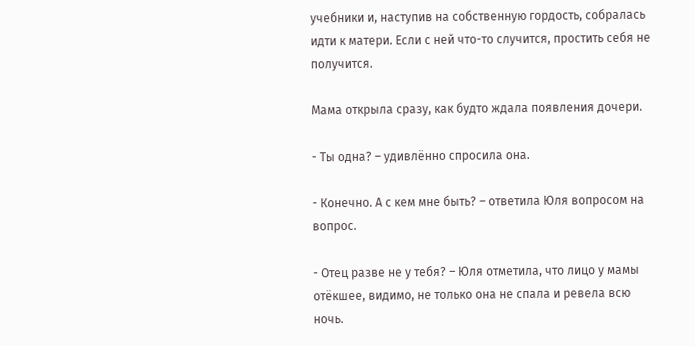учебники и, наступив на собственную гордость, собралась идти к матери. Если с ней что-то случится, простить себя не получится.

Мама открыла сразу, как будто ждала появления дочери.

- Ты одна? – удивлённо спросила она.

- Конечно. А с кем мне быть? – ответила Юля вопросом на вопрос.

- Отец разве не у тебя? – Юля отметила, что лицо у мамы отёкшее, видимо, не только она не спала и ревела всю ночь.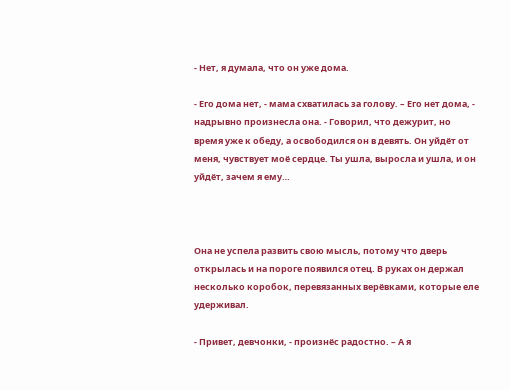- Нет, я думала, что он уже дома.

- Его дома нет, - мама схватилась за голову. – Его нет дома, - надрывно произнесла она. - Говорил, что дежурит, но время уже к обеду, а освободился он в девять. Он уйдёт от меня, чувствует моё сердце. Ты ушла, выросла и ушла, и он уйдёт, зачем я ему…



Она не успела развить свою мысль, потому что дверь открылась и на пороге появился отец. В руках он держал несколько коробок, перевязанных верёвками, которые еле удерживал.

- Привет, девчонки, - произнёс радостно. – А я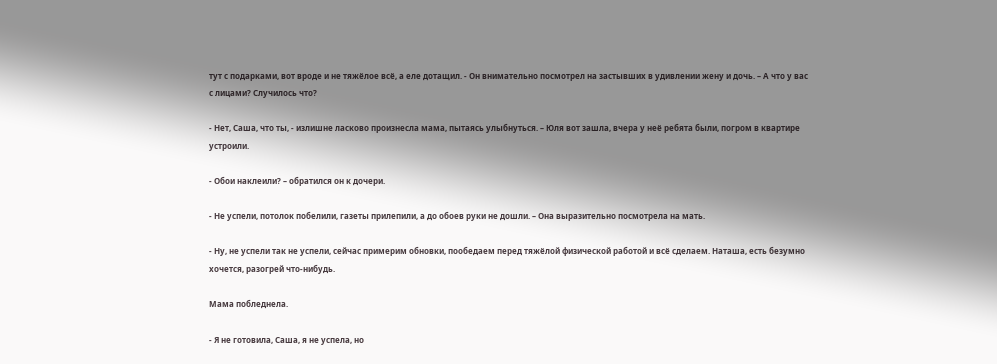тут с подарками, вот вроде и не тяжёлое всё, а еле дотащил. - Он внимательно посмотрел на застывших в удивлении жену и дочь. – А что у вас с лицами? Случилось что?

- Нет, Саша, что ты, - излишне ласково произнесла мама, пытаясь улыбнуться. – Юля вот зашла, вчера у неё ребята были, погром в квартире устроили.

- Обои наклеили? – обратился он к дочери.

- Не успели, потолок побелили, газеты прилепили, а до обоев руки не дошли. – Она выразительно посмотрела на мать.

- Ну, не успели так не успели, сейчас примерим обновки, пообедаем перед тяжёлой физической работой и всё сделаем. Наташа, есть безумно хочется, разогрей что-нибудь.

Мама побледнела.

- Я не готовила, Саша, я не успела, но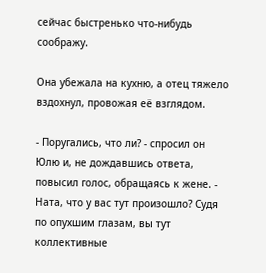сейчас быстренько что-нибудь соображу.

Она убежала на кухню, а отец тяжело вздохнул, провожая её взглядом.

- Поругались, что ли? - спросил он Юлю и, не дождавшись ответа, повысил голос, обращаясь к жене. - Ната, что у вас тут произошло? Судя по опухшим глазам, вы тут коллективные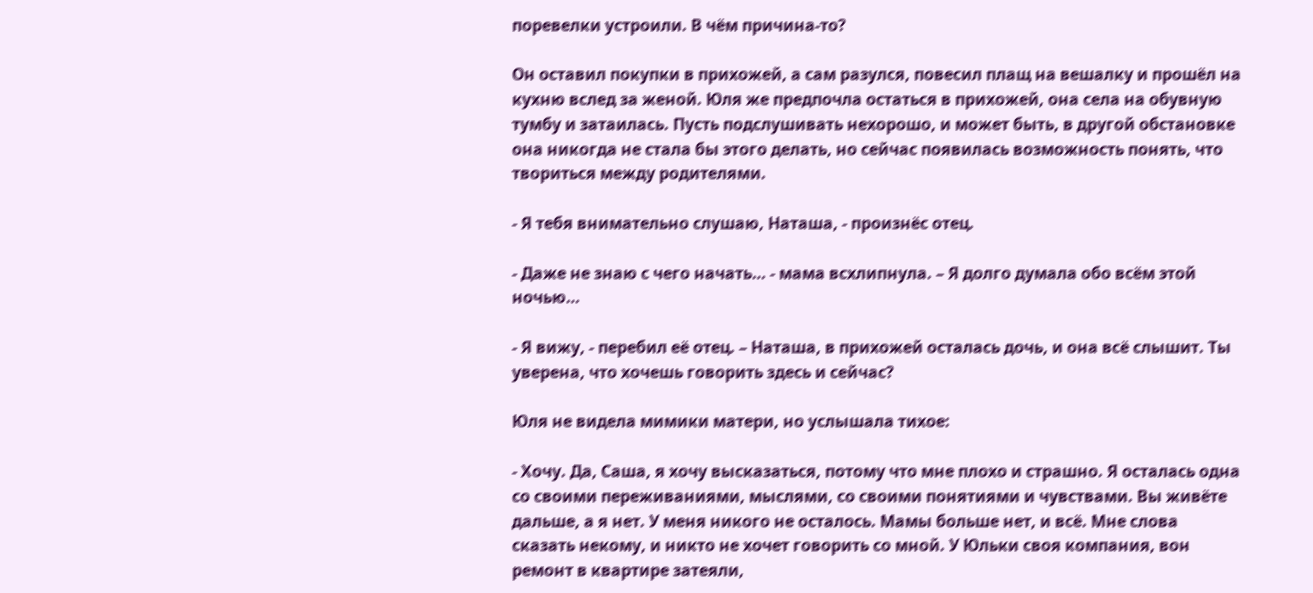поревелки устроили. В чём причина-то?

Он оставил покупки в прихожей, а сам разулся, повесил плащ на вешалку и прошёл на кухню вслед за женой. Юля же предпочла остаться в прихожей, она села на обувную тумбу и затаилась. Пусть подслушивать нехорошо, и может быть, в другой обстановке она никогда не стала бы этого делать, но сейчас появилась возможность понять, что твориться между родителями.

- Я тебя внимательно слушаю, Наташа, - произнёс отец.

- Даже не знаю с чего начать… - мама всхлипнула. – Я долго думала обо всём этой ночью…

- Я вижу, - перебил её отец. – Наташа, в прихожей осталась дочь, и она всё слышит. Ты уверена, что хочешь говорить здесь и сейчас?

Юля не видела мимики матери, но услышала тихое:

- Хочу. Да, Саша, я хочу высказаться, потому что мне плохо и страшно. Я осталась одна со своими переживаниями, мыслями, со своими понятиями и чувствами. Вы живёте дальше, а я нет. У меня никого не осталось. Мамы больше нет, и всё. Мне слова сказать некому, и никто не хочет говорить со мной. У Юльки своя компания, вон ремонт в квартире затеяли,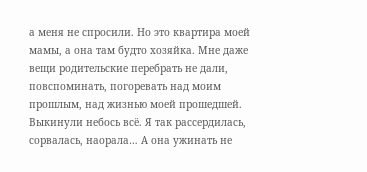а меня не спросили. Но это квартира моей мамы, а она там будто хозяйка. Мне даже вещи родительские перебрать не дали, повспоминать, погоревать над моим прошлым, над жизнью моей прошедшей. Выкинули небось всё. Я так рассердилась, сорвалась, наорала… А она ужинать не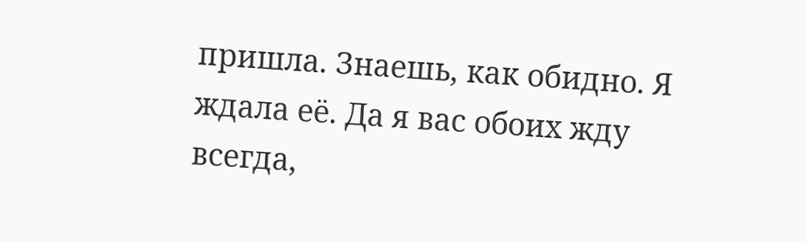пришла. Знаешь, как обидно. Я ждала её. Да я вас обоих жду всегда,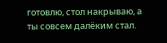готовлю, стол накрываю, а ты совсем далёким стал.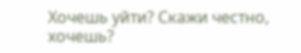Хочешь уйти? Скажи честно, хочешь?